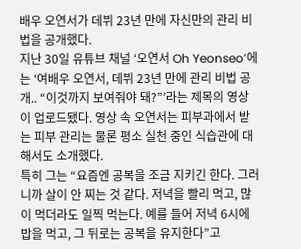배우 오연서가 데뷔 23년 만에 자신만의 관리 비법을 공개했다.
지난 30일 유튜브 채널 ‘오연서 Oh Yeonseo’에는 ‘여배우 오연서, 데뷔 23년 만에 관리 비법 공개.. “이것까지 보여줘야 돼?”’라는 제목의 영상이 업로드됐다. 영상 속 오연서는 피부과에서 받는 피부 관리는 물론 평소 실천 중인 식습관에 대해서도 소개했다.
특히 그는 “요즘엔 공복을 조금 지키긴 한다. 그러니까 살이 안 찌는 것 같다. 저녁을 빨리 먹고, 많이 먹더라도 일찍 먹는다. 예를 들어 저녁 6시에 밥을 먹고, 그 뒤로는 공복을 유지한다”고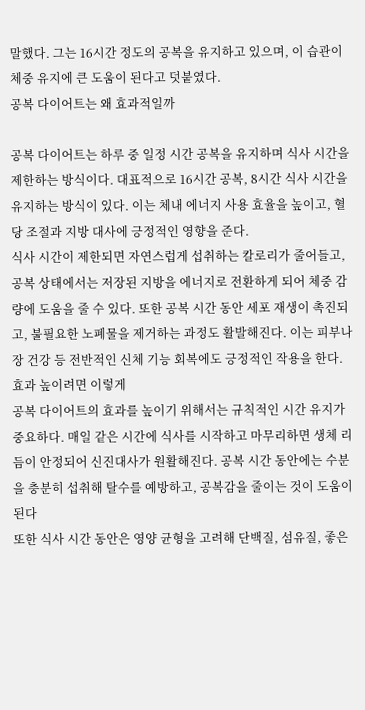말했다. 그는 16시간 정도의 공복을 유지하고 있으며, 이 습관이 체중 유지에 큰 도움이 된다고 덧붙였다.
공복 다이어트는 왜 효과적일까

공복 다이어트는 하루 중 일정 시간 공복을 유지하며 식사 시간을 제한하는 방식이다. 대표적으로 16시간 공복, 8시간 식사 시간을 유지하는 방식이 있다. 이는 체내 에너지 사용 효율을 높이고, 혈당 조절과 지방 대사에 긍정적인 영향을 준다.
식사 시간이 제한되면 자연스럽게 섭취하는 칼로리가 줄어들고, 공복 상태에서는 저장된 지방을 에너지로 전환하게 되어 체중 감량에 도움을 줄 수 있다. 또한 공복 시간 동안 세포 재생이 촉진되고, 불필요한 노폐물을 제거하는 과정도 활발해진다. 이는 피부나 장 건강 등 전반적인 신체 기능 회복에도 긍정적인 작용을 한다.
효과 높이려면 이렇게
공복 다이어트의 효과를 높이기 위해서는 규칙적인 시간 유지가 중요하다. 매일 같은 시간에 식사를 시작하고 마무리하면 생체 리듬이 안정되어 신진대사가 원활해진다. 공복 시간 동안에는 수분을 충분히 섭취해 탈수를 예방하고, 공복감을 줄이는 것이 도움이 된다
또한 식사 시간 동안은 영양 균형을 고려해 단백질, 섬유질, 좋은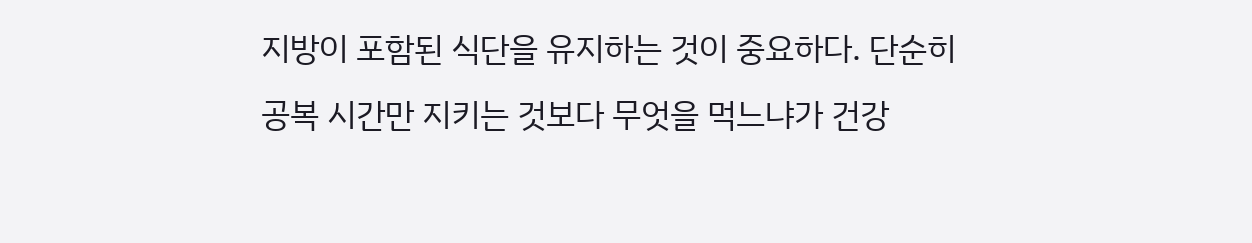지방이 포함된 식단을 유지하는 것이 중요하다. 단순히 공복 시간만 지키는 것보다 무엇을 먹느냐가 건강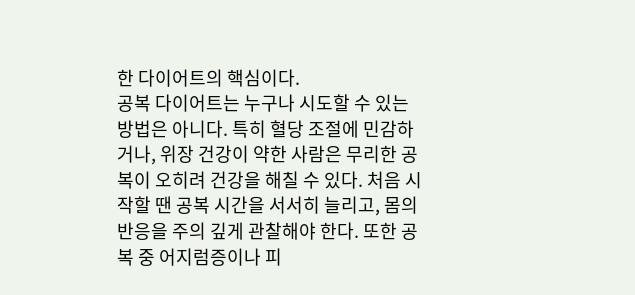한 다이어트의 핵심이다.
공복 다이어트는 누구나 시도할 수 있는 방법은 아니다. 특히 혈당 조절에 민감하거나, 위장 건강이 약한 사람은 무리한 공복이 오히려 건강을 해칠 수 있다. 처음 시작할 땐 공복 시간을 서서히 늘리고, 몸의 반응을 주의 깊게 관찰해야 한다. 또한 공복 중 어지럼증이나 피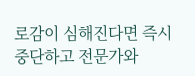로감이 심해진다면 즉시 중단하고 전문가와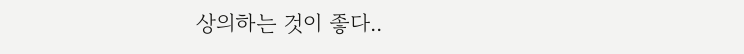상의하는 것이 좋다..